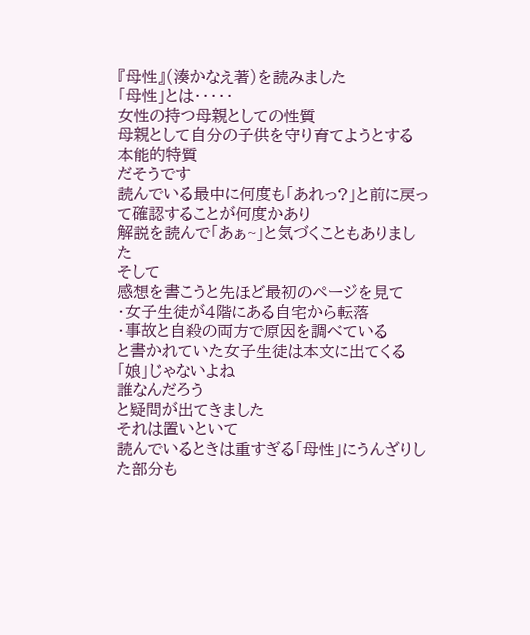『母性』(湊かなえ著)を読みました
「母性」とは・・・・・
女性の持つ母親としての性質
母親として自分の子供を守り育てようとする本能的特質
だそうです
読んでいる最中に何度も「あれっ?」と前に戻って確認することが何度かあり
解説を読んで「あぁ~」と気づくこともありました
そして
感想を書こうと先ほど最初のページを見て
・女子生徒が4階にある自宅から転落
・事故と自殺の両方で原因を調べている
と書かれていた女子生徒は本文に出てくる「娘」じゃないよね
誰なんだろう
と疑問が出てきました
それは置いといて
読んでいるときは重すぎる「母性」にうんざりした部分も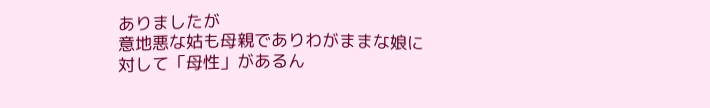ありましたが
意地悪な姑も母親でありわがままな娘に対して「母性」があるん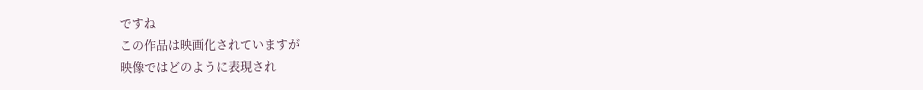ですね
この作品は映画化されていますが
映像ではどのように表現され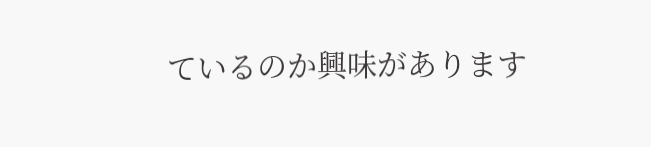ているのか興味があります